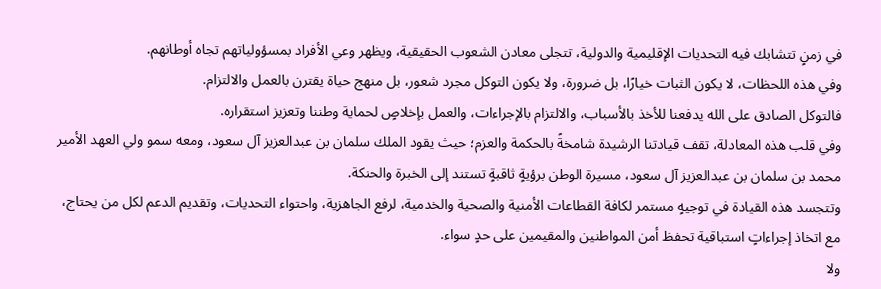في زمنٍ تتشابك فيه التحديات الإقليمية والدولية، تتجلى معادن الشعوب الحقيقية، ويظهر وعي الأفراد بمسؤولياتهم تجاه أوطانهم.
وفي هذه اللحظات، لا يكون الثبات خيارًا، بل ضرورة، ولا يكون التوكل مجرد شعور، بل منهج حياة يقترن بالعمل والالتزام.
فالتوكل الصادق على الله يدفعنا للأخذ بالأسباب، والالتزام بالإجراءات، والعمل بإخلاصٍ لحماية وطننا وتعزيز استقراره.
وفي قلب هذه المعادلة، تقف قيادتنا الرشيدة شامخةً بالحكمة والعزم؛ حيث يقود الملك سلمان بن عبدالعزيز آل سعود، ومعه سمو ولي العهد الأمير محمد بن سلمان بن عبدالعزيز آل سعود، مسيرة الوطن برؤيةٍ ثاقبةٍ تستند إلى الخبرة والحنكة.
وتتجسد هذه القيادة في توجيهٍ مستمر لكافة القطاعات الأمنية والصحية والخدمية، لرفع الجاهزية، واحتواء التحديات، وتقديم الدعم لكل من يحتاج، مع اتخاذ إجراءاتٍ استباقية تحفظ أمن المواطنين والمقيمين على حدٍ سواء.
ولا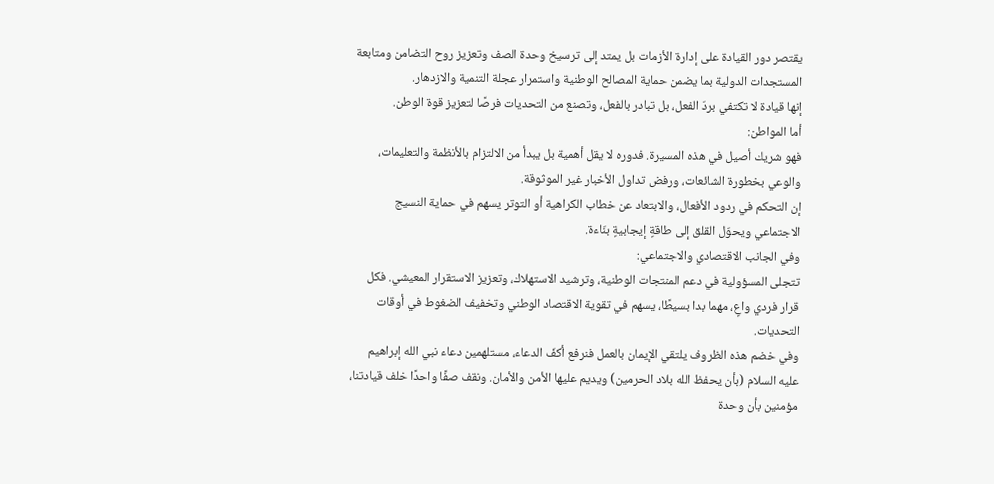يقتصر دور القيادة على إدارة الأزمات بل يمتد إلى ترسيخ وحدة الصف وتعزيز روح التضامن ومتابعة المستجدات الدولية بما يضمن حماية المصالح الوطنية واستمرار عجلة التنمية والازدهار.
إنها قيادة لا تكتفي بردّ الفعل، بل تبادر بالفعل، وتصنع من التحديات فرصًا لتعزيز قوة الوطن.
أما المواطن:
فهو شريك أصيل في هذه المسيرة. فدوره لا يقل أهمية بل يبدأ من الالتزام بالأنظمة والتعليمات، والوعي بخطورة الشائعات، ورفض تداول الأخبار غير الموثوقة.
إن التحكم في ردود الأفعال، والابتعاد عن خطاب الكراهية أو التوتر يسهم في حماية النسيج الاجتماعي ويحوّل القلق إلى طاقةٍ إيجابيةٍ بنّاءة.
وفي الجانب الاقتصادي والاجتماعي:
تتجلى المسؤولية في دعم المنتجات الوطنية، وترشيد الاستهلاك، وتعزيز الاستقرار المعيشي. فكل قرار فردي واعٍ، مهما بدا بسيطًا، يسهم في تقوية الاقتصاد الوطني وتخفيف الضغوط في أوقات التحديات.
وفي خضم هذه الظروف يلتقي الإيمان بالعمل فنرفع أكفّ الدعاء، مستلهمين دعاء نبي الله إبراهيم عليه السلام (بأن يحفظ الله بلاد الحرمين) ويديم عليها الأمن والأمان. ونقف صفًا واحدًا خلف قيادتنا، مؤمنين بأن وحدة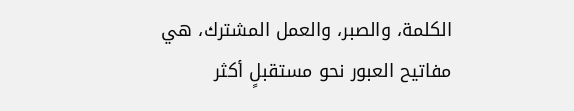الكلمة، والصبر، والعمل المشترك، هي مفاتيح العبور نحو مستقبلٍ أكثر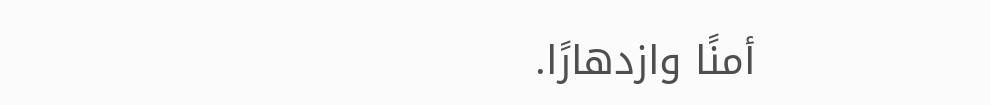أمنًا وازدهارًا.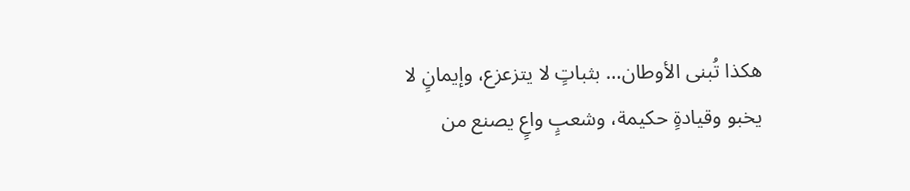هكذا تُبنى الأوطان… بثباتٍ لا يتزعزع، وإيمانٍ لا يخبو وقيادةٍ حكيمة، وشعبٍ واعٍ يصنع من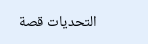التحديات قصة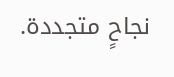نجاحٍ متجددة.